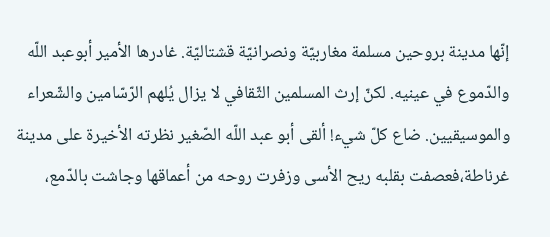إنّها مدينة بروحين مسلمة مغاربيّة ونصرانيّة قشتاليّة. غادرها الأمير أبوعبد اللّه والدّموع في عينيه. لكنّ إرث المسلمين الثّقافي لا يزال يُلهم الرّسّامين والشّعراء والموسيقيين. ضاع كلّ شيء! ألقى أبو عبد اللّه الصّغير نظرته الأخيرة على مدينة غرناطة،فعصفت بقلبه ريح الأسى وزفرت روحه من أعماقها وجاشت بالدّمع،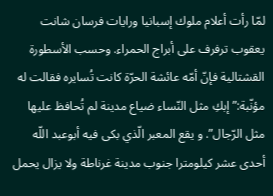لمّا رأت أعلام ملوك إسبانيا ورايات فرسان شانت يعقوب ترفرف على أبراج الحمراء. وحسب الأسطورة القشتالية فإنّ أمّه عائشة الحرّة كانت تُسايره فقالت له مؤنّبة:” إبكِ مثل النّساء ضياع مدينة لم تُحافظ عليها مثل الرّجال”. و يقع المعبر الّذي بكى فيه أبوعبد اللّه أحدى عشر كيلومترا جنوب مدينة غرناطة ولا يزال يحمل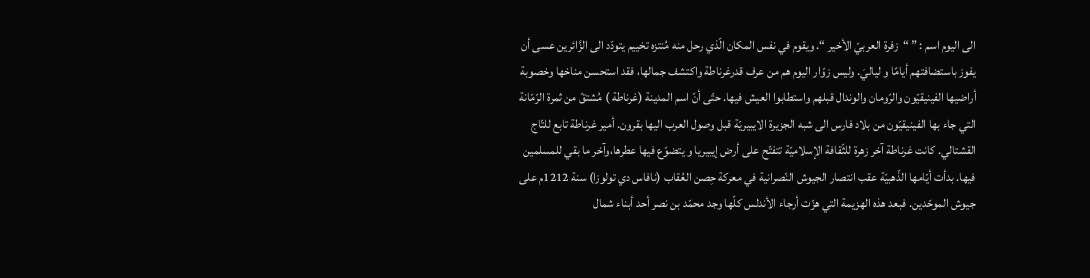الى اليوم اسم : ” “زفرة العربيّ الأخير “. ويقوم في نفس المكان الّذي رحل منه مُنتزه تخييم يتودّد الى الزَّائرين عسى أن يفوز باستضافتهم أيامًا و لياليَ. وليس زوّار اليوم هم من عرف قدرغرناطة واكتشف جمالها، فقد استحسن مناخها وخصوبة أراضيها الفينيقيّون والرّومان والوندال قبلهم واستطابوا العيش فيها. حتّى أنّ اسم المدينة (غرناطة ) مُشتقّ من ثمرة الرّمّانة التي جاء بها الفينيقيّون من بلاد فارس الى شبه الجزيرة الايبيريّة قبل وصول العرب اليها بقرون. أمير غرناطة تابع للتّاج القشتالي. كانت غرناطة آخر زهرة للثّقافة الإسلاميّة تتفتّح على أرض إيبيريا و يتضوّع فيها عطرها،وآخر ما بقي للمسلمين فيها. بدأت أيّامها الذّهبيّة عقب انتصار الجيوش النّصرانية في معركة حِصن العُقاب (نافاس دي تولوزا) سنة 1212م على جيوش الموحّدين. فبعد هذه الهزيمة التي هزّت أرجاء الأندلس كلّها وجد محمّد بن نصر أحد أبناء شمال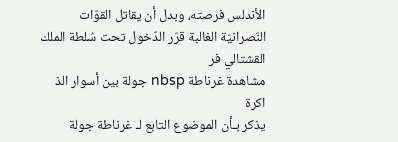الأندلس فرصته، وبدل أن يقاتل القوّات النّصرانيّة الغالبة قرّر الدّخول تحت سُلطة الملك القشتالي فر
مشاهدة غرناطة nbsp جولة بين أسوار الذ اكرة
يذكر بـأن الموضوع التابع لـ غرناطة جولة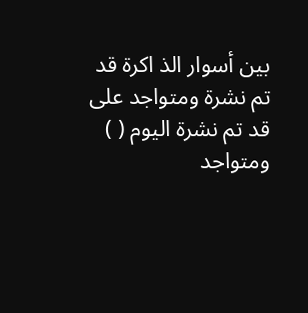بين أسوار الذ اكرة قد تم نشرة ومتواجد على قد تم نشرة اليوم ( ) ومتواجد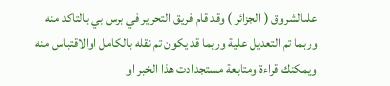علىالشروق ( الجزائر ) وقد قام فريق التحرير في برس بي بالتاكد منه وربما تم التعديل علية وربما قد يكون تم نقله بالكامل اوالاقتباس منه ويمكنك قراءة ومتابعة مستجدادت هذا الخبر او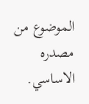الموضوع من مصدره الاساسي.